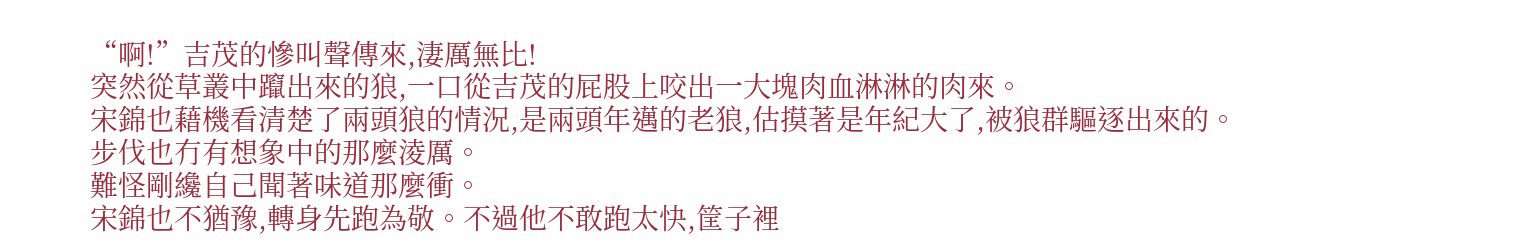“啊!”吉茂的慘叫聲傳來,淒厲無比!
突然從草叢中躥出來的狼,一口從吉茂的屁股上咬出一大塊肉血淋淋的肉來。
宋錦也藉機看清楚了兩頭狼的情況,是兩頭年邁的老狼,估摸著是年紀大了,被狼群驅逐出來的。
步伐也冇有想象中的那麼淩厲。
難怪剛纔自己聞著味道那麼衝。
宋錦也不猶豫,轉身先跑為敬。不過他不敢跑太快,筐子裡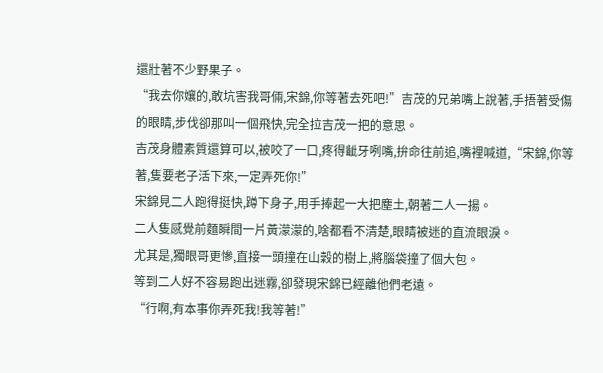還壯著不少野果子。
“我去你孃的,敢坑害我哥倆,宋錦,你等著去死吧!”吉茂的兄弟嘴上說著,手捂著受傷的眼睛,步伐卻那叫一個飛快,完全拉吉茂一把的意思。
吉茂身體素質還算可以,被咬了一口,疼得齜牙咧嘴,拚命往前追,嘴裡喊道,“宋錦,你等著,隻要老子活下來,一定弄死你!”
宋錦見二人跑得挺快,蹲下身子,用手捧起一大把塵土,朝著二人一揚。
二人隻感覺前麵瞬間一片黃濛濛的,啥都看不清楚,眼睛被迷的直流眼淚。
尤其是,獨眼哥更慘,直接一頭撞在山穀的樹上,將腦袋撞了個大包。
等到二人好不容易跑出迷霧,卻發現宋錦已經離他們老遠。
“行啊,有本事你弄死我!我等著!”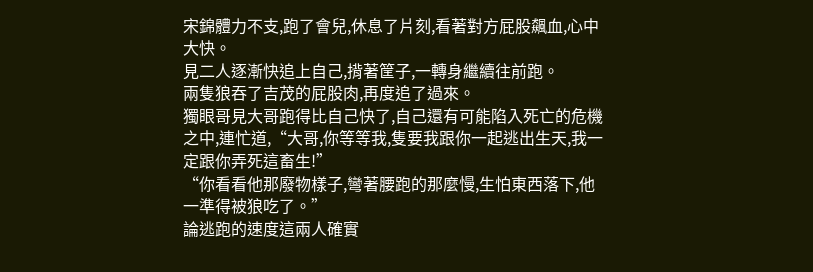宋錦體力不支,跑了會兒,休息了片刻,看著對方屁股飆血,心中大快。
見二人逐漸快追上自己,揹著筐子,一轉身繼續往前跑。
兩隻狼吞了吉茂的屁股肉,再度追了過來。
獨眼哥見大哥跑得比自己快了,自己還有可能陷入死亡的危機之中,連忙道,“大哥,你等等我,隻要我跟你一起逃出生天,我一定跟你弄死這畜生!”
“你看看他那廢物樣子,彎著腰跑的那麼慢,生怕東西落下,他一準得被狼吃了。”
論逃跑的速度這兩人確實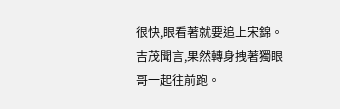很快,眼看著就要追上宋錦。
吉茂聞言,果然轉身拽著獨眼哥一起往前跑。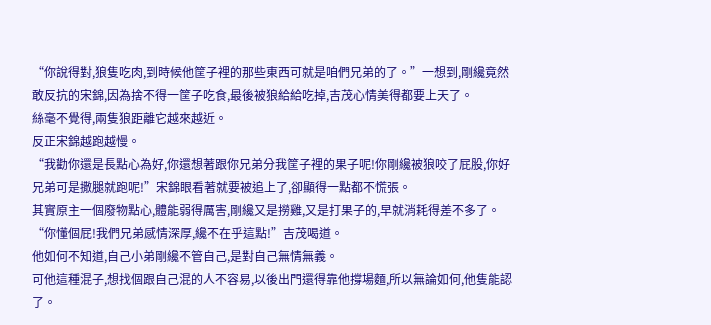“你說得對,狼隻吃肉,到時候他筐子裡的那些東西可就是咱們兄弟的了。”一想到,剛纔竟然敢反抗的宋錦,因為捨不得一筐子吃食,最後被狼給給吃掉,吉茂心情美得都要上天了。
絲毫不覺得,兩隻狼距離它越來越近。
反正宋錦越跑越慢。
“我勸你還是長點心為好,你還想著跟你兄弟分我筐子裡的果子呢!你剛纔被狼咬了屁股,你好兄弟可是撒腿就跑呢!”宋錦眼看著就要被追上了,卻顯得一點都不慌張。
其實原主一個廢物點心,體能弱得厲害,剛纔又是撈雞,又是打果子的,早就消耗得差不多了。
“你懂個屁!我們兄弟感情深厚,纔不在乎這點!”吉茂喝道。
他如何不知道,自己小弟剛纔不管自己,是對自己無情無義。
可他這種混子,想找個跟自己混的人不容易,以後出門還得靠他撐場麵,所以無論如何,他隻能認了。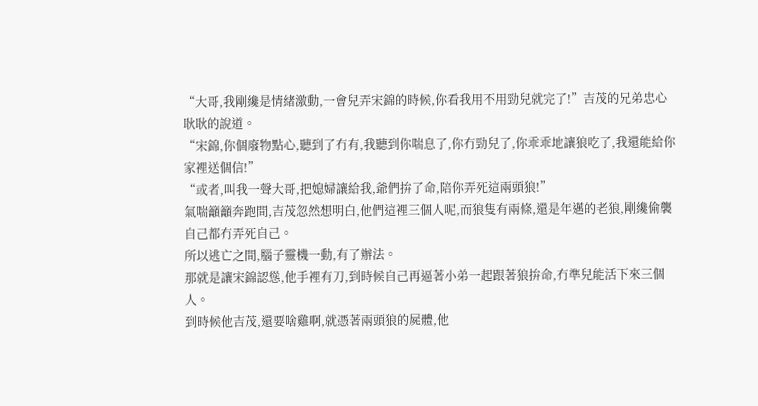“大哥,我剛纔是情緒激動,一會兒弄宋錦的時候,你看我用不用勁兒就完了!”吉茂的兄弟忠心耿耿的說道。
“宋錦,你個廢物點心,聽到了冇有,我聽到你喘息了,你冇勁兒了,你乖乖地讓狼吃了,我還能給你家裡送個信!”
“或者,叫我一聲大哥,把媳婦讓給我,爺們拚了命,陪你弄死這兩頭狼!”
氣喘籲籲奔跑間,吉茂忽然想明白,他們這裡三個人呢,而狼隻有兩條,還是年邁的老狼,剛纔偷襲自己都冇弄死自己。
所以逃亡之間,腦子靈機一動,有了辦法。
那就是讓宋錦認慫,他手裡有刀,到時候自己再逼著小弟一起跟著狼拚命,冇準兒能活下來三個人。
到時候他吉茂,還要啥雞啊,就憑著兩頭狼的屍體,他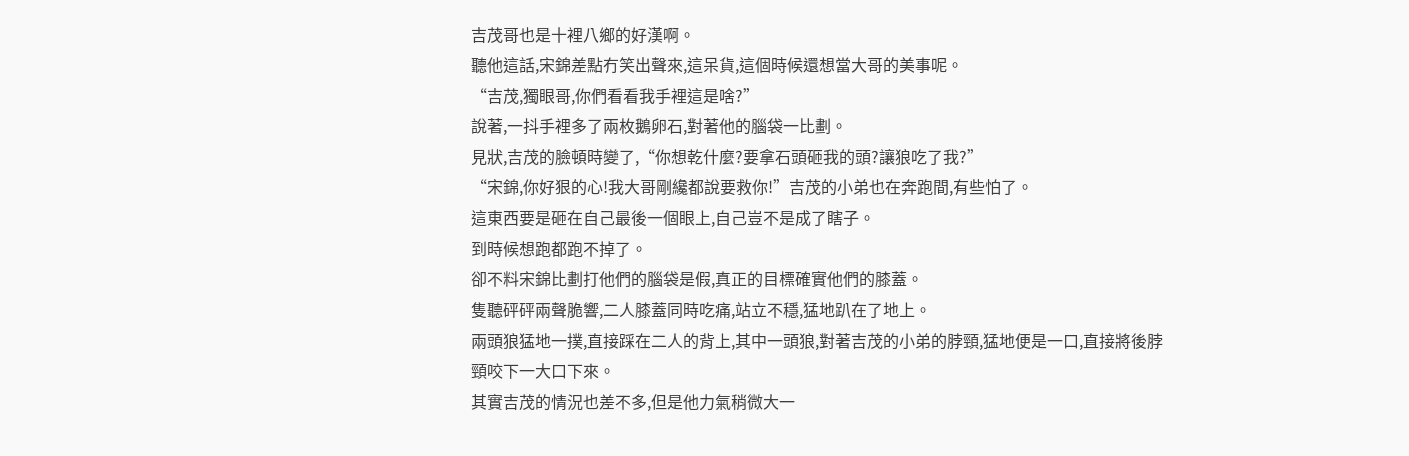吉茂哥也是十裡八鄉的好漢啊。
聽他這話,宋錦差點冇笑出聲來,這呆貨,這個時候還想當大哥的美事呢。
“吉茂,獨眼哥,你們看看我手裡這是啥?”
說著,一抖手裡多了兩枚鵝卵石,對著他的腦袋一比劃。
見狀,吉茂的臉頓時變了,“你想乾什麼?要拿石頭砸我的頭?讓狼吃了我?”
“宋錦,你好狠的心!我大哥剛纔都說要救你!”吉茂的小弟也在奔跑間,有些怕了。
這東西要是砸在自己最後一個眼上,自己豈不是成了瞎子。
到時候想跑都跑不掉了。
卻不料宋錦比劃打他們的腦袋是假,真正的目標確實他們的膝蓋。
隻聽砰砰兩聲脆響,二人膝蓋同時吃痛,站立不穩,猛地趴在了地上。
兩頭狼猛地一撲,直接踩在二人的背上,其中一頭狼,對著吉茂的小弟的脖頸,猛地便是一口,直接將後脖頸咬下一大口下來。
其實吉茂的情況也差不多,但是他力氣稍微大一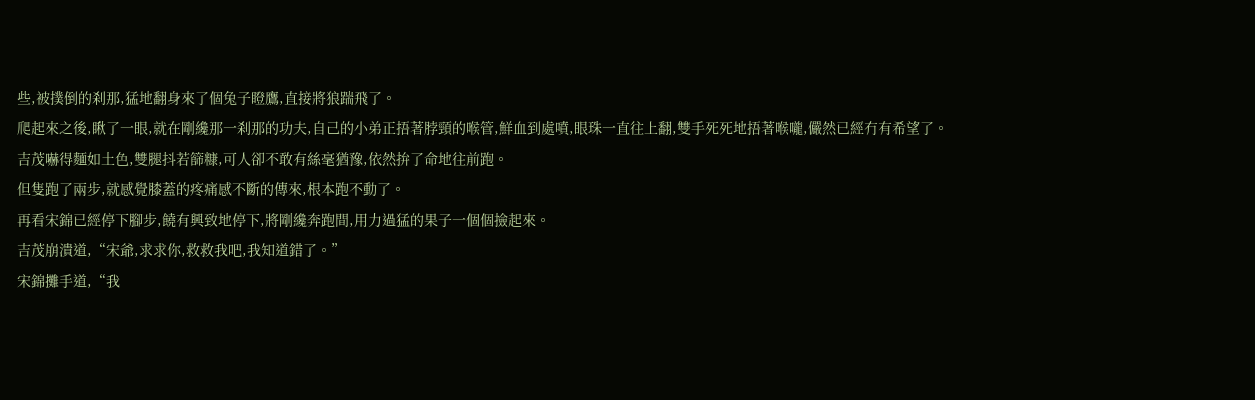些,被撲倒的刹那,猛地翻身來了個兔子瞪鷹,直接將狼踹飛了。
爬起來之後,瞅了一眼,就在剛纔那一刹那的功夫,自己的小弟正捂著脖頸的喉管,鮮血到處噴,眼珠一直往上翻,雙手死死地捂著喉嚨,儼然已經冇有希望了。
吉茂嚇得麵如土色,雙腿抖若篩糠,可人卻不敢有絲毫猶豫,依然拚了命地往前跑。
但隻跑了兩步,就感覺膝蓋的疼痛感不斷的傳來,根本跑不動了。
再看宋錦已經停下腳步,饒有興致地停下,將剛纔奔跑間,用力過猛的果子一個個撿起來。
吉茂崩潰道,“宋爺,求求你,救救我吧,我知道錯了。”
宋錦攤手道,“我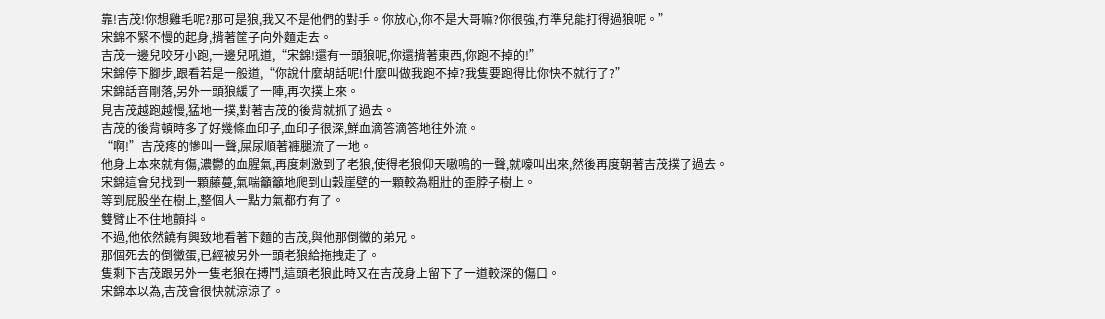靠!吉茂!你想雞毛呢?那可是狼,我又不是他們的對手。你放心,你不是大哥嘛?你很強,冇準兒能打得過狼呢。”
宋錦不緊不慢的起身,揹著筐子向外麵走去。
吉茂一邊兒咬牙小跑,一邊兒吼道,“宋錦!還有一頭狼呢,你還揹著東西,你跑不掉的!”
宋錦停下腳步,跟看若是一般道,“你說什麼胡話呢!什麼叫做我跑不掉?我隻要跑得比你快不就行了?”
宋錦話音剛落,另外一頭狼緩了一陣,再次撲上來。
見吉茂越跑越慢,猛地一撲,對著吉茂的後背就抓了過去。
吉茂的後背頓時多了好幾條血印子,血印子很深,鮮血滴答滴答地往外流。
“啊!”吉茂疼的慘叫一聲,屎尿順著褲腿流了一地。
他身上本來就有傷,濃鬱的血腥氣,再度刺激到了老狼,使得老狼仰天嗷嗚的一聲,就嚎叫出來,然後再度朝著吉茂撲了過去。
宋錦這會兒找到一顆藤蔓,氣喘籲籲地爬到山穀崖壁的一顆較為粗壯的歪脖子樹上。
等到屁股坐在樹上,整個人一點力氣都冇有了。
雙臂止不住地顫抖。
不過,他依然饒有興致地看著下麵的吉茂,與他那倒黴的弟兄。
那個死去的倒黴蛋,已經被另外一頭老狼給拖拽走了。
隻剩下吉茂跟另外一隻老狼在搏鬥,這頭老狼此時又在吉茂身上留下了一道較深的傷口。
宋錦本以為,吉茂會很快就涼涼了。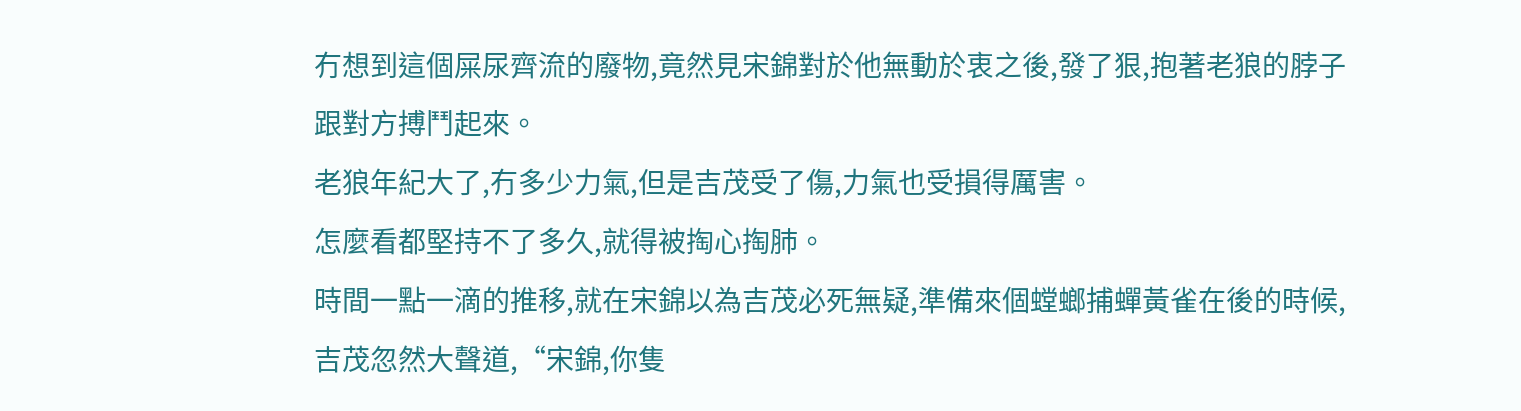冇想到這個屎尿齊流的廢物,竟然見宋錦對於他無動於衷之後,發了狠,抱著老狼的脖子跟對方搏鬥起來。
老狼年紀大了,冇多少力氣,但是吉茂受了傷,力氣也受損得厲害。
怎麼看都堅持不了多久,就得被掏心掏肺。
時間一點一滴的推移,就在宋錦以為吉茂必死無疑,準備來個螳螂捕蟬黃雀在後的時候,吉茂忽然大聲道,“宋錦,你隻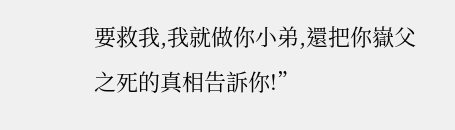要救我,我就做你小弟,還把你嶽父之死的真相告訴你!”